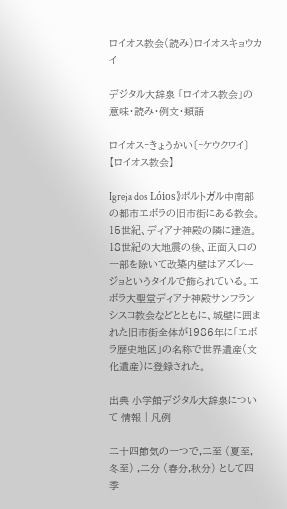ロイオス教会(読み)ロイオスキョウカイ

デジタル大辞泉 「ロイオス教会」の意味・読み・例文・類語

ロイオス‐きょうかい〔‐ケウクワイ〕【ロイオス教会】

Igreja dos Lóios》ポルトガル中南部の都市エボラの旧市街にある教会。15世紀、ディアナ神殿の隣に建造。18世紀の大地震の後、正面入口の一部を除いて改築内壁はアズレージョというタイルで飾られている。エボラ大聖堂ディアナ神殿サンフランシスコ教会などとともに、城壁に囲まれた旧市街全体が1986年に「エボラ歴史地区」の名称で世界遺産(文化遺産)に登録された。

出典 小学館デジタル大辞泉について 情報 | 凡例

二十四節気の一つで,二至 (夏至,冬至) ,二分 (春分,秋分) として四季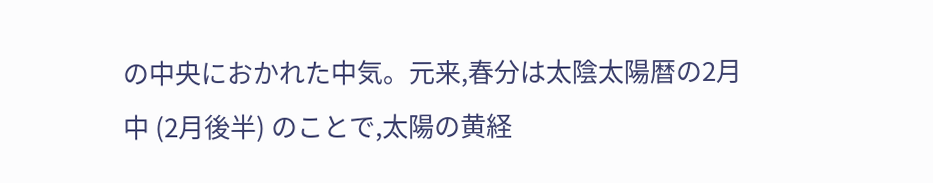の中央におかれた中気。元来,春分は太陰太陽暦の2月中 (2月後半) のことで,太陽の黄経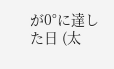が0°に達した日 (太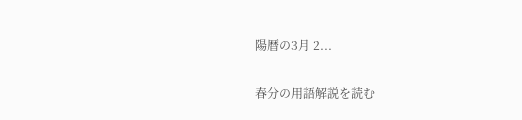陽暦の3月 2...

春分の用語解説を読む